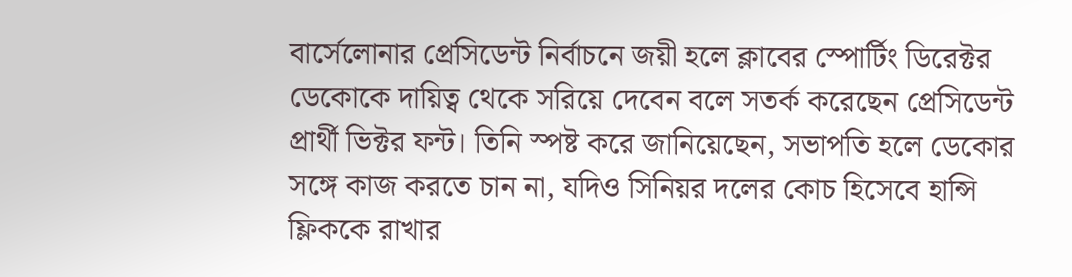বার্সেলোনার প্রেসিডেন্ট নির্বাচনে জয়ী হলে ক্লাবের স্পোর্টিং ডিরেক্টর ডেকোকে দায়িত্ব থেকে সরিয়ে দেবেন বলে সতর্ক করেছেন প্রেসিডেন্ট প্রার্থী ভিক্টর ফন্ট। তিনি স্পষ্ট করে জানিয়েছেন, সভাপতি হলে ডেকোর সঙ্গে কাজ করতে চান না, যদিও সিনিয়র দলের কোচ হিসেবে হান্সি ফ্লিককে রাখার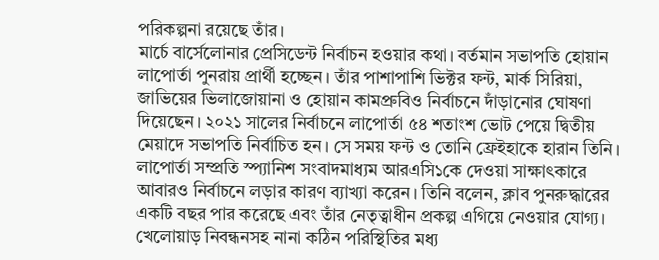পরিকল্পনা রয়েছে তাঁর।
মার্চে বার্সেলোনার প্রেসিডেন্ট নির্বাচন হওয়ার কথা। বর্তমান সভাপতি হোয়ান লাপোর্তা পুনরায় প্রার্থী হচ্ছেন। তাঁর পাশাপাশি ভিক্টর ফন্ট, মার্ক সিরিয়া, জাভিয়ের ভিলাজোয়ানা ও হোয়ান কামপ্রুবিও নির্বাচনে দাঁড়ানোর ঘোষণা দিয়েছেন। ২০২১ সালের নির্বাচনে লাপোর্তা ৫৪ শতাংশ ভোট পেয়ে দ্বিতীয় মেয়াদে সভাপতি নির্বাচিত হন। সে সময় ফন্ট ও তোনি ফ্রেইহাকে হারান তিনি।
লাপোর্তা সম্প্রতি স্প্যানিশ সংবাদমাধ্যম আরএসি১কে দেওয়া সাক্ষাৎকারে আবারও নির্বাচনে লড়ার কারণ ব্যাখ্যা করেন। তিনি বলেন, ক্লাব পুনরুদ্ধারের একটি বছর পার করেছে এবং তাঁর নেতৃত্বাধীন প্রকল্প এগিয়ে নেওয়ার যোগ্য। খেলোয়াড় নিবন্ধনসহ নানা কঠিন পরিস্থিতির মধ্য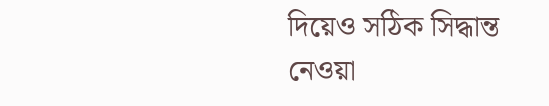দিয়েও সঠিক সিদ্ধান্ত নেওয়া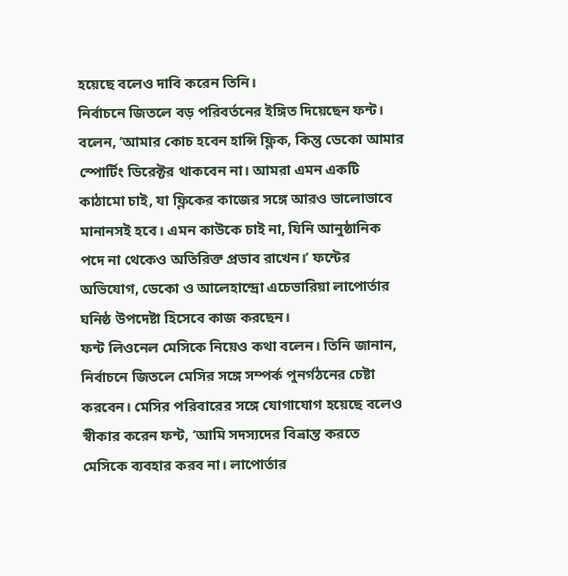হয়েছে বলেও দাবি করেন তিনি।
নির্বাচনে জিতলে বড় পরিবর্তনের ইঙ্গিত দিয়েছেন ফন্ট। বলেন, ‘আমার কোচ হবেন হান্সি ফ্লিক, কিন্তু ডেকো আমার স্পোর্টিং ডিরেক্টর থাকবেন না। আমরা এমন একটি কাঠামো চাই, যা ফ্লিকের কাজের সঙ্গে আরও ভালোভাবে মানানসই হবে। এমন কাউকে চাই না, যিনি আনুষ্ঠানিক পদে না থেকেও অতিরিক্ত প্রভাব রাখেন।’ ফন্টের অভিযোগ, ডেকো ও আলেহান্দ্রো এচেভারিয়া লাপোর্তার ঘনিষ্ঠ উপদেষ্টা হিসেবে কাজ করছেন।
ফন্ট লিওনেল মেসিকে নিয়েও কথা বলেন। তিনি জানান, নির্বাচনে জিতলে মেসির সঙ্গে সম্পর্ক পুনর্গঠনের চেষ্টা করবেন। মেসির পরিবারের সঙ্গে যোগাযোগ হয়েছে বলেও স্বীকার করেন ফন্ট, ‘আমি সদস্যদের বিভ্রান্ত করতে মেসিকে ব্যবহার করব না। লাপোর্তার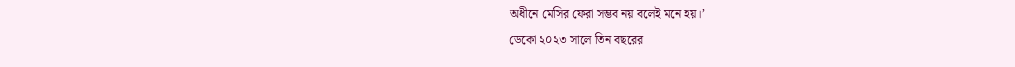অধীনে মেসির ফেরা সম্ভব নয় বলেই মনে হয়।’
ডেকো ২০২৩ সালে তিন বছরের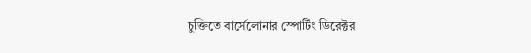চুক্তিতে বার্সেলোনার স্পোর্টিং ডিরেক্টর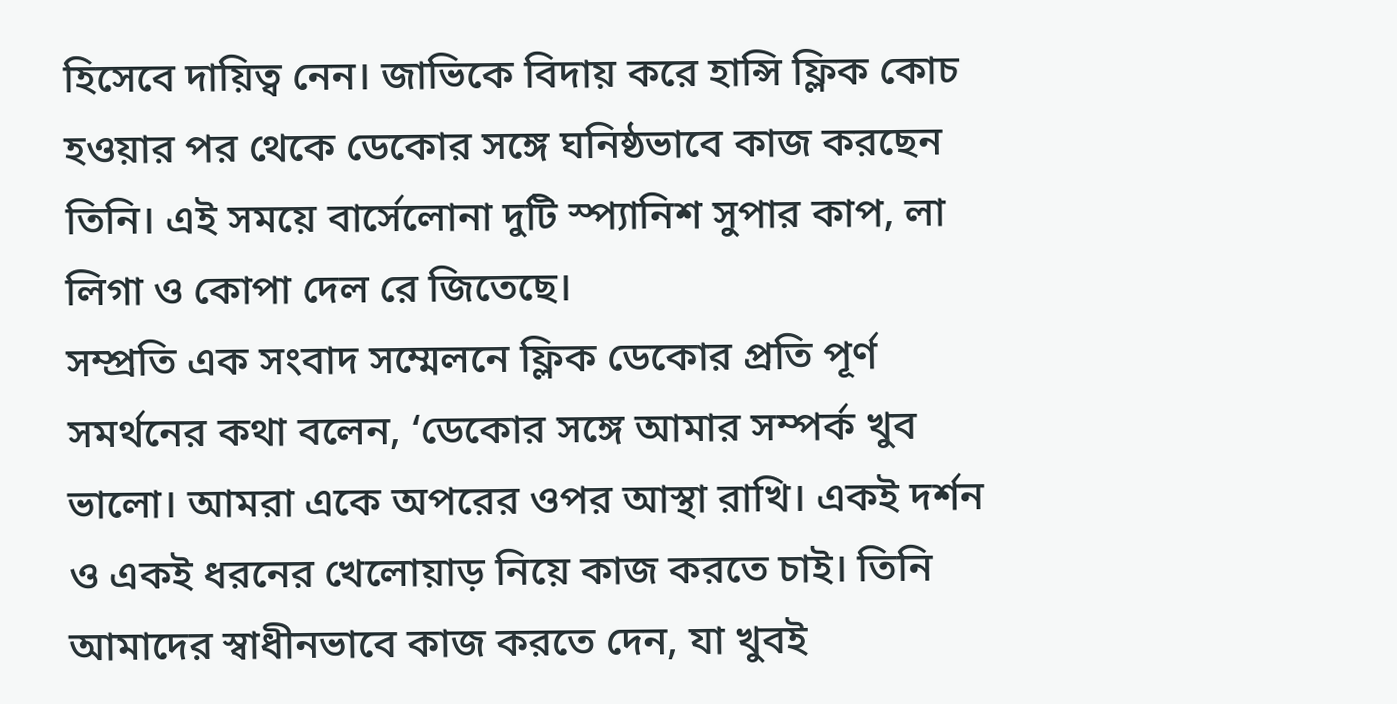হিসেবে দায়িত্ব নেন। জাভিকে বিদায় করে হান্সি ফ্লিক কোচ হওয়ার পর থেকে ডেকোর সঙ্গে ঘনিষ্ঠভাবে কাজ করছেন তিনি। এই সময়ে বার্সেলোনা দুটি স্প্যানিশ সুপার কাপ, লা লিগা ও কোপা দেল রে জিতেছে।
সম্প্রতি এক সংবাদ সম্মেলনে ফ্লিক ডেকোর প্রতি পূর্ণ সমর্থনের কথা বলেন, ‘ডেকোর সঙ্গে আমার সম্পর্ক খুব ভালো। আমরা একে অপরের ওপর আস্থা রাখি। একই দর্শন ও একই ধরনের খেলোয়াড় নিয়ে কাজ করতে চাই। তিনি আমাদের স্বাধীনভাবে কাজ করতে দেন, যা খুবই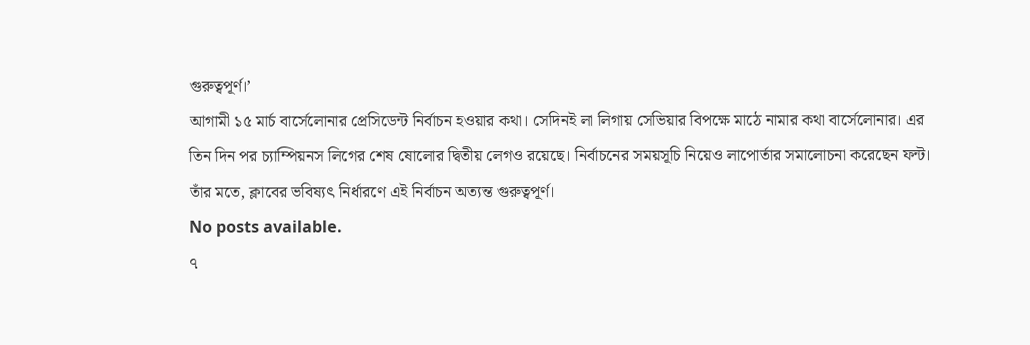গুরুত্বপূর্ণ।’
আগামী ১৫ মার্চ বার্সেলোনার প্রেসিডেন্ট নির্বাচন হওয়ার কথা। সেদিনই লা লিগায় সেভিয়ার বিপক্ষে মাঠে নামার কথা বার্সেলোনার। এর তিন দিন পর চ্যাম্পিয়নস লিগের শেষ ষোলোর দ্বিতীয় লেগও রয়েছে। নির্বাচনের সময়সূচি নিয়েও লাপোর্তার সমালোচনা করেছেন ফন্ট। তাঁর মতে, ক্লাবের ভবিষ্যৎ নির্ধারণে এই নির্বাচন অত্যন্ত গুরুত্বপূর্ণ।
No posts available.
৭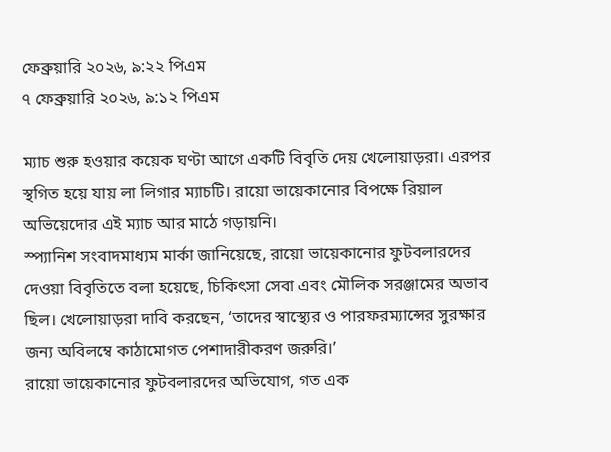ফেব্রুয়ারি ২০২৬, ৯:২২ পিএম
৭ ফেব্রুয়ারি ২০২৬, ৯:১২ পিএম

ম্যাচ শুরু হওয়ার কয়েক ঘণ্টা আগে একটি বিবৃতি দেয় খেলোয়াড়রা। এরপর স্থগিত হয়ে যায় লা লিগার ম্যাচটি। রায়ো ভায়েকানোর বিপক্ষে রিয়াল অভিয়েদোর এই ম্যাচ আর মাঠে গড়ায়নি।
স্প্যানিশ সংবাদমাধ্যম মার্কা জানিয়েছে, রায়ো ভায়েকানোর ফুটবলারদের দেওয়া বিবৃতিতে বলা হয়েছে, চিকিৎসা সেবা এবং মৌলিক সরঞ্জামের অভাব ছিল। খেলোয়াড়রা দাবি করছেন, ‘তাদের স্বাস্থ্যের ও পারফরম্যান্সের সুরক্ষার জন্য অবিলম্বে কাঠামোগত পেশাদারীকরণ জরুরি।’
রায়ো ভায়েকানোর ফুটবলারদের অভিযোগ, গত এক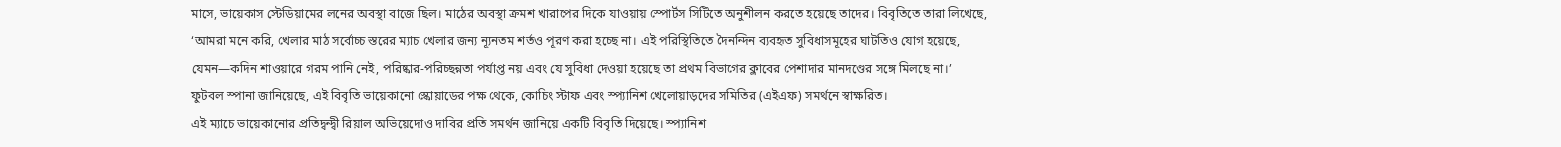মাসে, ভায়েকাস স্টেডিয়ামের লনের অবস্থা বাজে ছিল। মাঠের অবস্থা ক্রমশ খারাপের দিকে যাওয়ায় স্পোর্টস সিটিতে অনুশীলন করতে হয়েছে তাদের। বিবৃতিতে তারা লিখেছে,
‘আমরা মনে করি, খেলার মাঠ সর্বোচ্চ স্তরের ম্যাচ খেলার জন্য ন্যূনতম শর্তও পূরণ করা হচ্ছে না। এই পরিস্থিতিতে দৈনন্দিন ব্যবহৃত সুবিধাসমূহের ঘাটতিও যোগ হয়েছে, যেমন—কদিন শাওয়ারে গরম পানি নেই, পরিষ্কার-পরিচ্ছন্নতা পর্যাপ্ত নয় এবং যে সুবিধা দেওয়া হয়েছে তা প্রথম বিভাগের ক্লাবের পেশাদার মানদণ্ডের সঙ্গে মিলছে না।’
ফুটবল স্পানা জানিয়েছে, এই বিবৃতি ভায়েকানো স্কোয়াডের পক্ষ থেকে, কোচিং স্টাফ এবং স্প্যানিশ খেলোয়াড়দের সমিতির (এইএফ) সমর্থনে স্বাক্ষরিত।
এই ম্যাচে ভায়েকানোর প্রতিদ্বন্দ্বী রিয়াল অভিয়েদোও দাবির প্রতি সমর্থন জানিয়ে একটি বিবৃতি দিয়েছে। স্প্যানিশ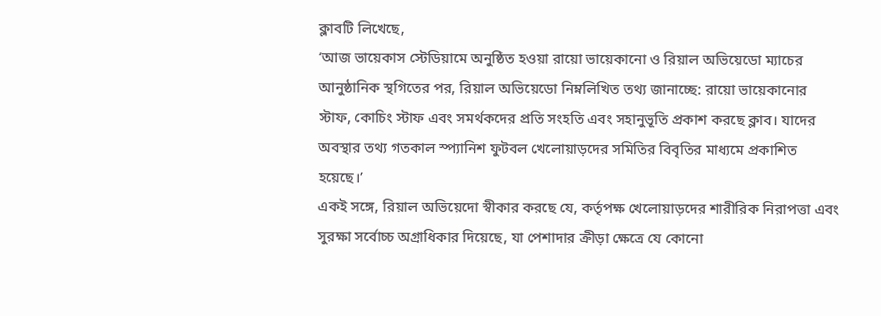ক্লাবটি লিখেছে,
‘আজ ভায়েকাস স্টেডিয়ামে অনুষ্ঠিত হওয়া রায়ো ভায়েকানো ও রিয়াল অভিয়েডো ম্যাচের আনুষ্ঠানিক স্থগিতের পর, রিয়াল অভিয়েডো নিম্নলিখিত তথ্য জানাচ্ছে: রায়ো ভায়েকানোর স্টাফ, কোচিং স্টাফ এবং সমর্থকদের প্রতি সংহতি এবং সহানুভূতি প্রকাশ করছে ক্লাব। যাদের অবস্থার তথ্য গতকাল স্প্যানিশ ফুটবল খেলোয়াড়দের সমিতির বিবৃতির মাধ্যমে প্রকাশিত হয়েছে।’
একই সঙ্গে, রিয়াল অভিয়েদো স্বীকার করছে যে, কর্তৃপক্ষ খেলোয়াড়দের শারীরিক নিরাপত্তা এবং সুরক্ষা সর্বোচ্চ অগ্রাধিকার দিয়েছে, যা পেশাদার ক্রীড়া ক্ষেত্রে যে কোনো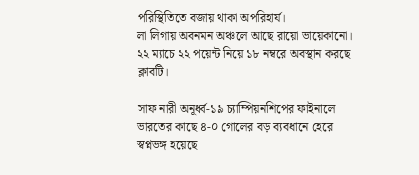পরিস্থিতিতে বজায় থাকা অপরিহার্য।
লা লিগায় অবনমন অঞ্চলে আছে রায়ো ভায়েকানো। ২২ ম্যাচে ২২ পয়েন্ট নিয়ে ১৮ নম্বরে অবস্থান করছে ক্লাবটি।

সাফ নারী অনূর্ধ্ব-১৯ চ্যাম্পিয়নশিপের ফাইনালে ভারতের কাছে ৪-০ গোলের বড় ব্যবধানে হেরে স্বপ্নভঙ্গ হয়েছে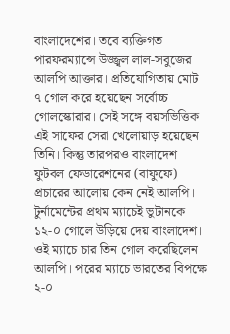বাংলাদেশের। তবে ব্যক্তিগত পারফরম্যান্সে উজ্জ্বল লাল-সবুজের আলপি আক্তার। প্রতিযোগিতায় মোট ৭ গোল করে হয়েছেন সর্বোচ্চ গোলস্কোরার। সেই সঙ্গে বয়সভিত্তিক এই সাফের সেরা খেলোয়াড় হয়েছেন তিনি। কিন্তু তারপরও বাংলাদেশ ফুটবল ফেডারেশনের (বাফুফে) প্রচারের আলোয় কেন নেই আলপি।
টুর্নামেন্টের প্রথম ম্যাচেই ভুটানকে ১২-০ গোলে উড়িয়ে দেয় বাংলাদেশ। ওই ম্যাচে চার তিন গোল করেছিলেন আলপি। পরের ম্যাচে ভারতের বিপক্ষে ২-০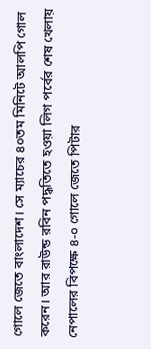গোলে জেতে বাংলাদেশ। সে ম্যাচের ৪০তম মিনিটে আলপি গোল করেন। আর রাউন্ড রবিন পদ্ধতিতে হওয়া লিগ পর্বের শেষ খেলায় নেপালের বিপক্ষে ৪-০ গোলে জেতে পিটার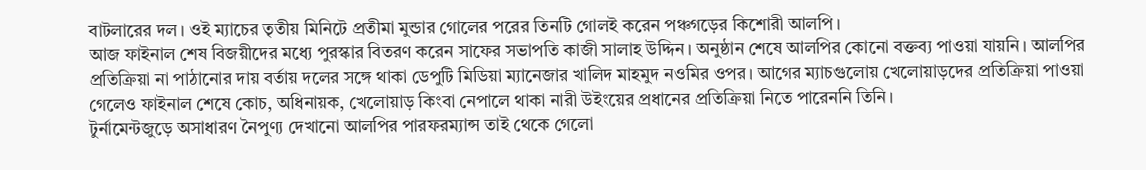বাটলারের দল। ওই ম্যাচের তৃতীয় মিনিটে প্রতীমা মুন্ডার গোলের পরের তিনটি গোলই করেন পঞ্চগড়ের কিশোরী আলপি।
আজ ফাইনাল শেষ বিজয়ীদের মধ্যে পুরস্কার বিতরণ করেন সাফের সভাপতি কাজী সালাহ উদ্দিন। অনুষ্ঠান শেষে আলপির কোনো বক্তব্য পাওয়া যায়নি। আলপির প্রতিক্রিয়া না পাঠানোর দায় বর্তায় দলের সঙ্গে থাকা ডেপুটি মিডিয়া ম্যানেজার খালিদ মাহমুদ নওমির ওপর। আগের ম্যাচগুলোয় খেলোয়াড়দের প্রতিক্রিয়া পাওয়া গেলেও ফাইনাল শেষে কোচ, অধিনায়ক, খেলোয়াড় কিংবা নেপালে থাকা নারী উইংয়ের প্রধানের প্রতিক্রিয়া নিতে পারেননি তিনি।
টুর্নামেন্টজুড়ে অসাধারণ নৈপুণ্য দেখানো আলপির পারফরম্যান্স তাই থেকে গেলো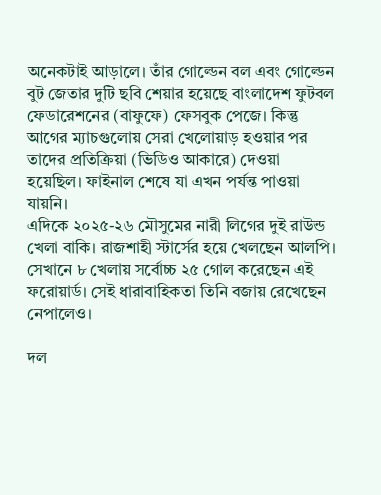অনেকটাই আড়ালে। তাঁর গোল্ডেন বল এবং গোল্ডেন বুট জেতার দুটি ছবি শেয়ার হয়েছে বাংলাদেশ ফুটবল ফেডারেশনের (বাফুফে) ফেসবুক পেজে। কিন্তু আগের ম্যাচগুলোয় সেরা খেলোয়াড় হওয়ার পর তাদের প্রতিক্রিয়া (ভিডিও আকারে) দেওয়া হয়েছিল। ফাইনাল শেষে যা এখন পর্যন্ত পাওয়া যায়নি।
এদিকে ২০২৫-২৬ মৌসুমের নারী লিগের দুই রাউন্ড খেলা বাকি। রাজশাহী স্টার্সের হয়ে খেলছেন আলপি। সেখানে ৮ খেলায় সর্বোচ্চ ২৫ গোল করেছেন এই ফরোয়ার্ড। সেই ধারাবাহিকতা তিনি বজায় রেখেছেন নেপালেও।

দল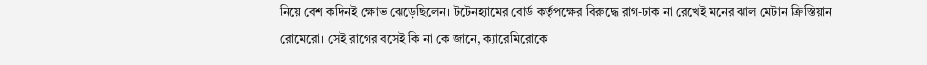নিয়ে বেশ কদিনই ক্ষোভ ঝেড়েছিলেন। টটেনহ্যামের বোর্ড কর্তৃপক্ষের বিরুদ্ধে রাগ-ঢাক না রেখেই মনের ঝাল মেটান ক্রিস্তিয়ান রোমেরো। সেই রাগের বসেই কি না কে জানে, ক্যারেমিরোকে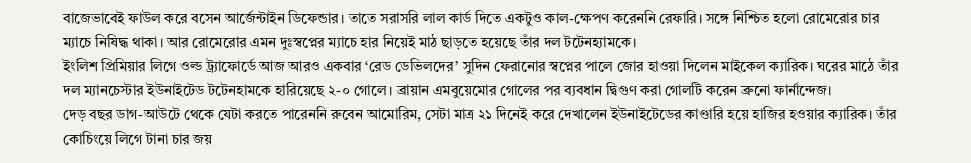বাজেভাবেই ফাউল করে বসেন আর্জেন্টাইন ডিফেন্ডার। তাতে সরাসরি লাল কার্ড দিতে একটুও কাল-ক্ষেপণ করেননি রেফারি। সঙ্গে নিশ্চিত হলো রোমেরোর চার ম্যাচে নিষিদ্ধ থাকা। আর রোমেরোর এমন দুঃস্বপ্নের ম্যাচে হার নিয়েই মাঠ ছাড়তে হয়েছে তাঁর দল টটেনহ্যামকে।
ইংলিশ প্রিমিয়ার লিগে ওল্ড ট্র্যাফোর্ডে আজ আরও একবার ‘রেড ডেভিলদের’ সুদিন ফেরানোর স্বপ্নের পালে জোর হাওয়া দিলেন মাইকেল ক্যারিক। ঘরের মাঠে তাঁর দল ম্যানচেস্টার ইউনাইটেড টটেনহামকে হারিয়েছে ২-০ গোলে। ব্রায়ান এমবুয়েমোর গোলের পর ব্যবধান দ্বিগুণ করা গোলটি করেন ব্রুনো ফার্নান্দেজ।
দেড় বছর ডাগ-আউটে থেকে যেটা করতে পারেননি রুবেন আমোরিম, সেটা মাত্র ২১ দিনেই করে দেখালেন ইউনাইটেডের কাণ্ডারি হয়ে হাজির হওয়ার ক্যারিক। তাঁর কোচিংয়ে লিগে টানা চার জয়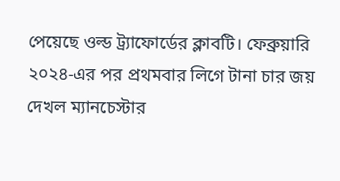পেয়েছে ওল্ড ট্র্যাফোর্ডের ক্লাবটি। ফেব্রুয়ারি ২০২৪-এর পর প্রথমবার লিগে টানা চার জয় দেখল ম্যানচেস্টার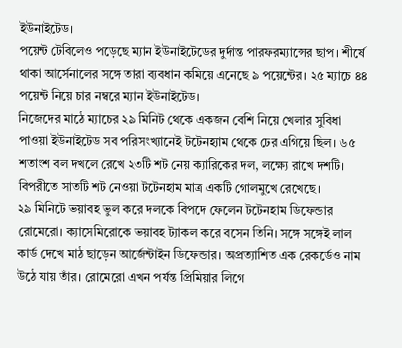ইউনাইটেড।
পয়েন্ট টেবিলেও পড়েছে ম্যান ইউনাইটেডের দুর্দান্ত পারফরম্যান্সের ছাপ। শীর্ষে থাকা আর্সেনালের সঙ্গে তারা ব্যবধান কমিয়ে এনেছে ৯ পয়েন্টের। ২৫ ম্যাচে ৪৪ পয়েন্ট নিয়ে চার নম্বরে ম্যান ইউনাইটেড।
নিজেদের মাঠে ম্যাচের ২৯ মিনিট থেকে একজন বেশি নিয়ে খেলার সুবিধা পাওয়া ইউনাইটেড সব পরিসংখ্যানেই টটেনহ্যাম থেকে ঢের এগিয়ে ছিল। ৬৫ শতাংশ বল দখলে রেখে ২৩টি শট নেয় ক্যারিকের দল, লক্ষ্যে রাখে দশটি। বিপরীতে সাতটি শট নেওয়া টটেনহাম মাত্র একটি গোলমুখে রেখেছে।
২৯ মিনিটে ভয়াবহ ভুল করে দলকে বিপদে ফেলেন টটেনহাম ডিফেন্ডার রোমেরো। ক্যাসেমিরোকে ভয়াবহ ট্যাকল করে বসেন তিনি। সঙ্গে সঙ্গেই লাল কার্ড দেখে মাঠ ছাড়েন আর্জেন্টাইন ডিফেন্ডার। অপ্রত্যাশিত এক রেকর্ডেও নাম উঠে যায় তাঁর। রোমেরো এখন পর্যন্ত প্রিমিয়ার লিগে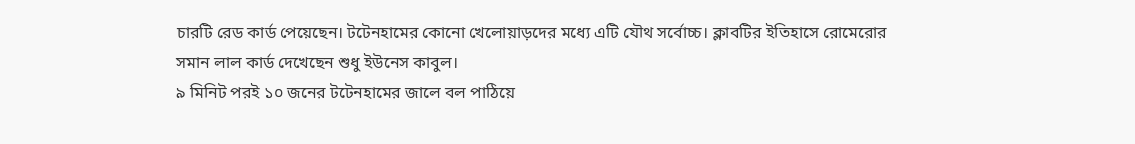চারটি রেড কার্ড পেয়েছেন। টটেনহামের কোনো খেলোয়াড়দের মধ্যে এটি যৌথ সর্বোচ্চ। ক্লাবটির ইতিহাসে রোমেরোর সমান লাল কার্ড দেখেছেন শুধু ইউনেস কাবুল।
৯ মিনিট পরই ১০ জনের টটেনহামের জালে বল পাঠিয়ে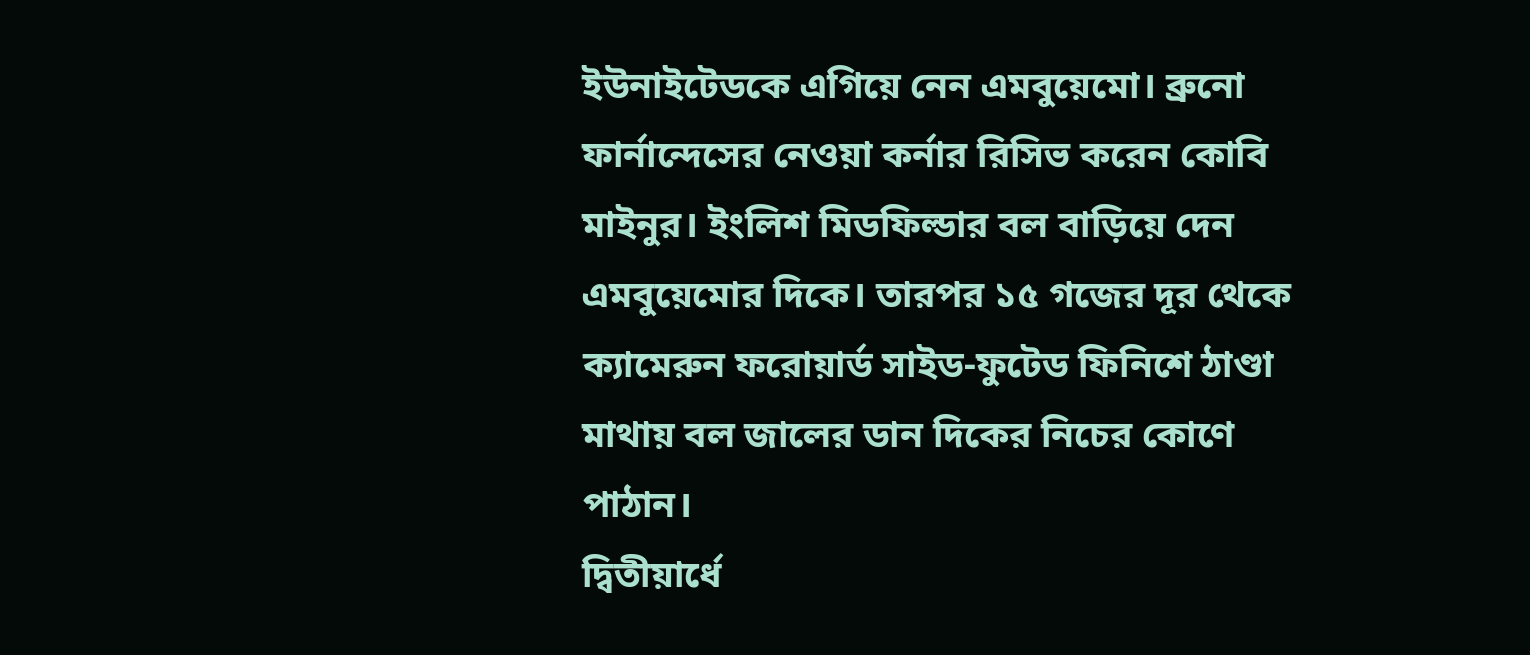ইউনাইটেডকে এগিয়ে নেন এমবুয়েমো। ব্রুনো ফার্নান্দেসের নেওয়া কর্নার রিসিভ করেন কোবি মাইনুর। ইংলিশ মিডফিল্ডার বল বাড়িয়ে দেন এমবুয়েমোর দিকে। তারপর ১৫ গজের দূর থেকে ক্যামেরুন ফরোয়ার্ড সাইড-ফুটেড ফিনিশে ঠাণ্ডা মাথায় বল জালের ডান দিকের নিচের কোণে পাঠান।
দ্বিতীয়ার্ধে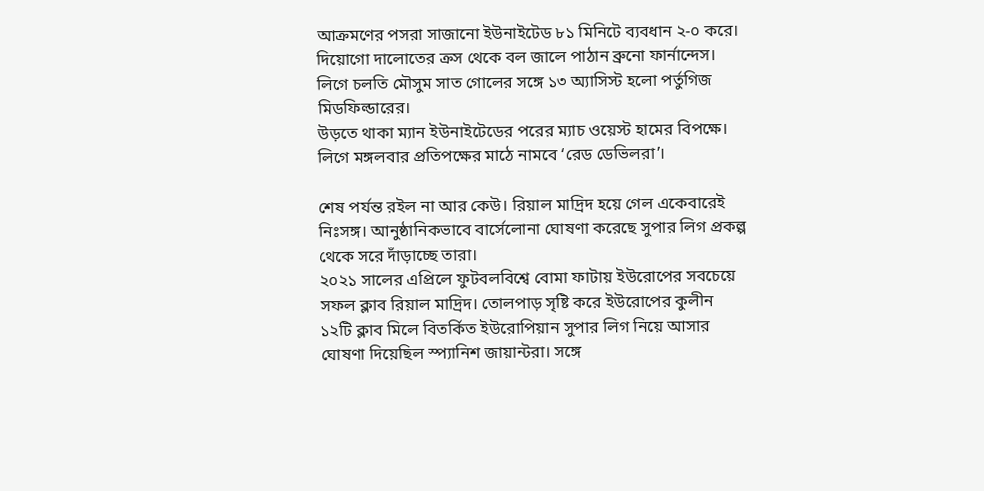আক্রমণের পসরা সাজানো ইউনাইটেড ৮১ মিনিটে ব্যবধান ২-০ করে। দিয়োগো দালোতের ক্রস থেকে বল জালে পাঠান ব্রুনো ফার্নান্দেস। লিগে চলতি মৌসুম সাত গোলের সঙ্গে ১৩ অ্যাসিস্ট হলো পর্তুগিজ মিডফিল্ডারের।
উড়তে থাকা ম্যান ইউনাইটেডের পরের ম্যাচ ওয়েস্ট হামের বিপক্ষে। লিগে মঙ্গলবার প্রতিপক্ষের মাঠে নামবে ‘রেড ডেভিলরা’।

শেষ পর্যন্ত রইল না আর কেউ। রিয়াল মাদ্রিদ হয়ে গেল একেবারেই নিঃসঙ্গ। আনুষ্ঠানিকভাবে বার্সেলোনা ঘোষণা করেছে সুপার লিগ প্রকল্প থেকে সরে দাঁড়াচ্ছে তারা।
২০২১ সালের এপ্রিলে ফুটবলবিশ্বে বোমা ফাটায় ইউরোপের সবচেয়ে সফল ক্লাব রিয়াল মাদ্রিদ। তোলপাড় সৃষ্টি করে ইউরোপের কুলীন ১২টি ক্লাব মিলে বিতর্কিত ইউরোপিয়ান সুপার লিগ নিয়ে আসার ঘোষণা দিয়েছিল স্প্যানিশ জায়ান্টরা। সঙ্গে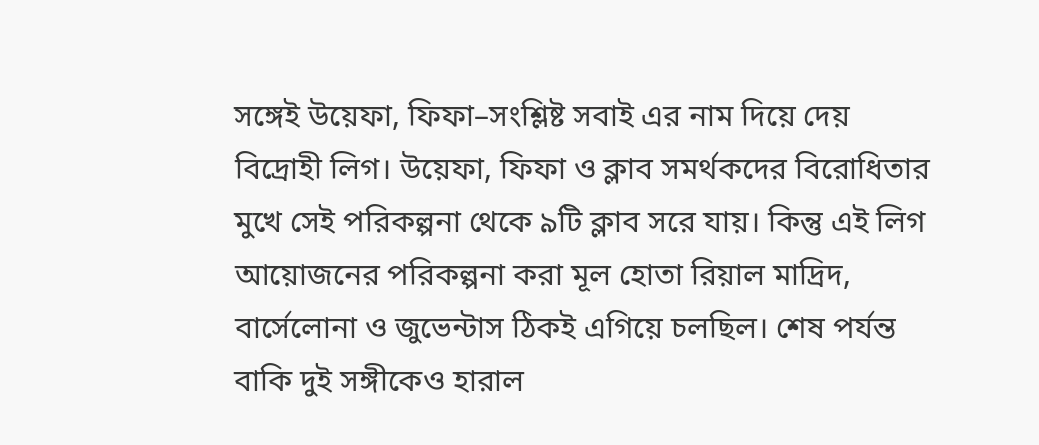সঙ্গেই উয়েফা, ফিফা–সংশ্লিষ্ট সবাই এর নাম দিয়ে দেয় বিদ্রোহী লিগ। উয়েফা, ফিফা ও ক্লাব সমর্থকদের বিরোধিতার মুখে সেই পরিকল্পনা থেকে ৯টি ক্লাব সরে যায়। কিন্তু এই লিগ আয়োজনের পরিকল্পনা করা মূল হোতা রিয়াল মাদ্রিদ, বার্সেলোনা ও জুভেন্টাস ঠিকই এগিয়ে চলছিল। শেষ পর্যন্ত বাকি দুই সঙ্গীকেও হারাল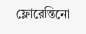ফ্লোরেন্তিনো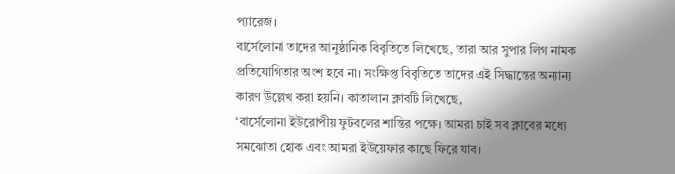প্যারেজ।
বার্সেলোনা তাদের আনুষ্ঠানিক বিবৃতিতে লিখেছে, তারা আর সুপার লিগ নামক প্রতিযোগিতার অংশ হবে না। সংক্ষিপ্ত বিবৃতিতে তাদের এই সিদ্ধান্তের অন্যান্য কারণ উল্লেখ করা হয়নি। কাতালান ক্লাবটি লিখেছে,
‘বার্সেলোনা ইউরোপীয় ফুটবলের শান্তির পক্ষে। আমরা চাই সব ক্লাবের মধ্যে সমঝোতা হোক এবং আমরা ইউয়েফার কাছে ফিরে যাব।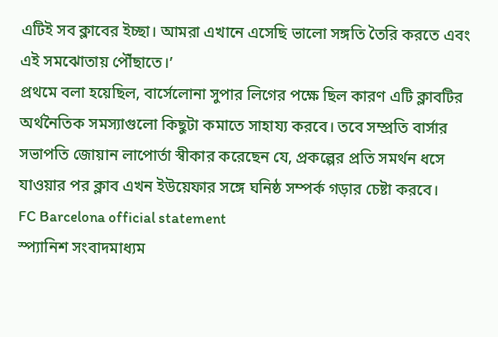এটিই সব ক্লাবের ইচ্ছা। আমরা এখানে এসেছি ভালো সঙ্গতি তৈরি করতে এবং এই সমঝোতায় পৌঁছাতে।’
প্রথমে বলা হয়েছিল, বার্সেলোনা সুপার লিগের পক্ষে ছিল কারণ এটি ক্লাবটির অর্থনৈতিক সমস্যাগুলো কিছুটা কমাতে সাহায্য করবে। তবে সম্প্রতি বার্সার সভাপতি জোয়ান লাপোর্তা স্বীকার করেছেন যে, প্রকল্পের প্রতি সমর্থন ধসে যাওয়ার পর ক্লাব এখন ইউয়েফার সঙ্গে ঘনিষ্ঠ সম্পর্ক গড়ার চেষ্টা করবে।
FC Barcelona official statement
স্প্যানিশ সংবাদমাধ্যম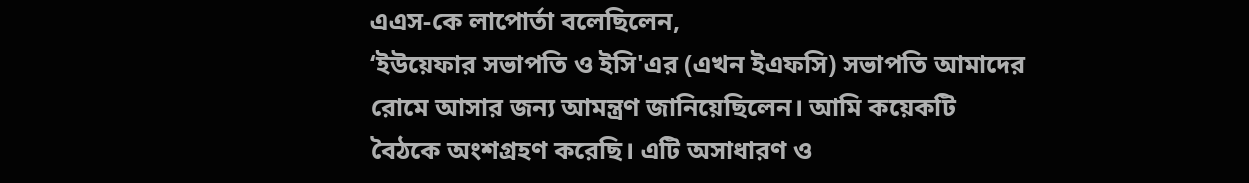এএস-কে লাপোর্তা বলেছিলেন,
‘ইউয়েফার সভাপতি ও ইসি'এর (এখন ইএফসি) সভাপতি আমাদের রোমে আসার জন্য আমন্ত্রণ জানিয়েছিলেন। আমি কয়েকটি বৈঠকে অংশগ্রহণ করেছি। এটি অসাধারণ ও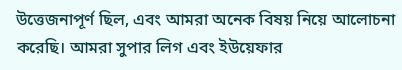উত্তেজনাপূর্ণ ছিল, এবং আমরা অনেক বিষয় নিয়ে আলোচনা করেছি। আমরা সুপার লিগ এবং ইউয়েফার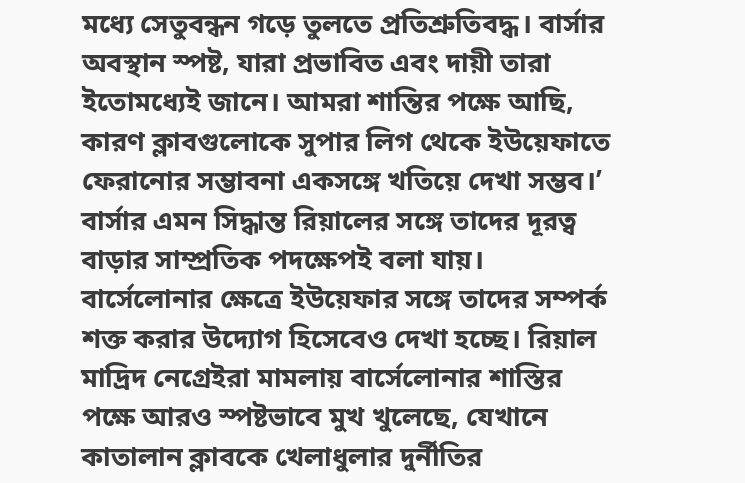মধ্যে সেতুবন্ধন গড়ে তুলতে প্রতিশ্রুতিবদ্ধ। বার্সার অবস্থান স্পষ্ট, যারা প্রভাবিত এবং দায়ী তারা ইতোমধ্যেই জানে। আমরা শান্তির পক্ষে আছি, কারণ ক্লাবগুলোকে সুপার লিগ থেকে ইউয়েফাতে ফেরানোর সম্ভাবনা একসঙ্গে খতিয়ে দেখা সম্ভব।’
বার্সার এমন সিদ্ধান্ত রিয়ালের সঙ্গে তাদের দূরত্ব বাড়ার সাম্প্রতিক পদক্ষেপই বলা যায়। বার্সেলোনার ক্ষেত্রে ইউয়েফার সঙ্গে তাদের সম্পর্ক শক্ত করার উদ্যোগ হিসেবেও দেখা হচ্ছে। রিয়াল মাদ্রিদ নেগ্রেইরা মামলায় বার্সেলোনার শাস্তির পক্ষে আরও স্পষ্টভাবে মুখ খুলেছে, যেখানে কাতালান ক্লাবকে খেলাধুলার দুর্নীতির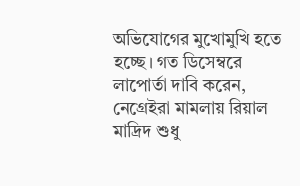অভিযোগের মুখোমুখি হতে হচ্ছে। গত ডিসেম্বরে লাপোর্তা দাবি করেন, নেগ্রেইরা মামলায় রিয়াল মাদ্রিদ শুধু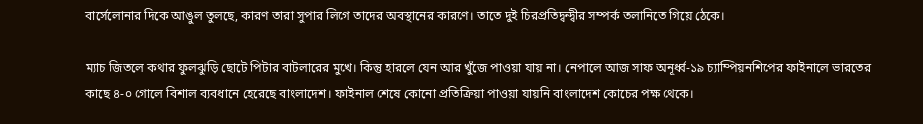বার্সেলোনার দিকে আঙুল তুলছে, কারণ তারা সুপার লিগে তাদের অবস্থানের কারণে। তাতে দুই চিরপ্রতিদ্বন্দ্বীর সম্পর্ক তলানিতে গিয়ে ঠেকে।

ম্যাচ জিতলে কথার ফুলঝুড়ি ছোটে পিটার বাটলারের মুখে। কিন্তু হারলে যেন আর খুঁজে পাওয়া যায় না। নেপালে আজ সাফ অনূর্ধ্ব-১৯ চ্যাম্পিয়নশিপের ফাইনালে ভারতের কাছে ৪-০ গোলে বিশাল ব্যবধানে হেরেছে বাংলাদেশ। ফাইনাল শেষে কোনো প্রতিক্রিয়া পাওয়া যায়নি বাংলাদেশ কোচের পক্ষ থেকে।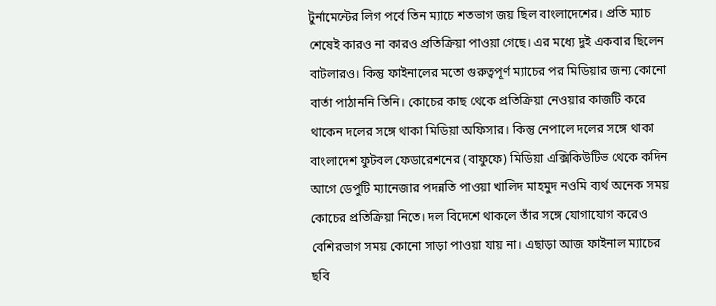টুর্নামেন্টের লিগ পর্বে তিন ম্যাচে শতভাগ জয় ছিল বাংলাদেশের। প্রতি ম্যাচ শেষেই কারও না কারও প্রতিক্রিয়া পাওয়া গেছে। এর মধ্যে দুই একবার ছিলেন বাটলারও। কিন্তু ফাইনালের মতো গুরুত্বপূর্ণ ম্যাচের পর মিডিয়ার জন্য কোনো বার্তা পাঠাননি তিনি। কোচের কাছ থেকে প্রতিক্রিয়া নেওয়ার কাজটি করে থাকেন দলের সঙ্গে থাকা মিডিয়া অফিসার। কিন্তু নেপালে দলের সঙ্গে থাকা বাংলাদেশ ফুটবল ফেডারেশনের (বাফুফে) মিডিয়া এক্সিকিউটিভ থেকে কদিন আগে ডেপুটি ম্যানেজার পদন্নতি পাওয়া খালিদ মাহমুদ নওমি ব্যর্থ অনেক সময় কোচের প্রতিক্রিয়া নিতে। দল বিদেশে থাকলে তাঁর সঙ্গে যোগাযোগ করেও বেশিরভাগ সময় কোনো সাড়া পাওয়া যায় না। এছাড়া আজ ফাইনাল ম্যাচের ছবি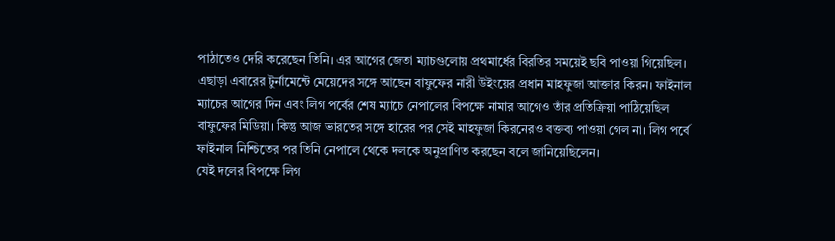পাঠাতেও দেরি করেছেন তিনি। এর আগের জেতা ম্যাচগুলোয় প্রথমার্ধের বিরতির সময়েই ছবি পাওয়া গিয়েছিল।
এছাড়া এবারের টুর্নামেন্টে মেয়েদের সঙ্গে আছেন বাফুফের নারী উইংয়ের প্রধান মাহফুজা আক্তার কিরন। ফাইনাল ম্যাচের আগের দিন এবং লিগ পর্বের শেষ ম্যাচে নেপালের বিপক্ষে নামার আগেও তাঁর প্রতিক্রিয়া পাঠিয়েছিল বাফুফের মিডিয়া। কিন্তু আজ ভারতের সঙ্গে হারের পর সেই মাহফুজা কিরনেরও বক্তব্য পাওয়া গেল না। লিগ পর্বে ফাইনাল নিশ্চিতের পর তিনি নেপালে থেকে দলকে অনুপ্রাণিত করছেন বলে জানিয়েছিলেন।
যেই দলের বিপক্ষে লিগ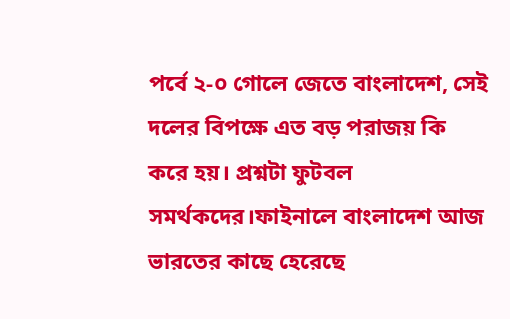পর্বে ২-০ গোলে জেতে বাংলাদেশ, সেই দলের বিপক্ষে এত বড় পরাজয় কি করে হয়। প্রশ্নটা ফুটবল সমর্থকদের।ফাইনালে বাংলাদেশ আজ ভারতের কাছে হেরেছে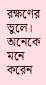রক্ষণের ভুলে। অনেকে মনে করেন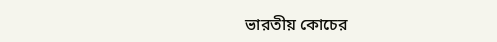ভারতীয় কোচের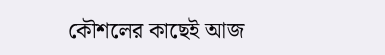কৌশলের কাছেই আজ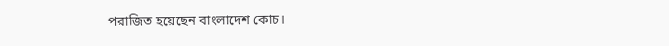পরাজিত হয়েছেন বাংলাদেশ কোচ।